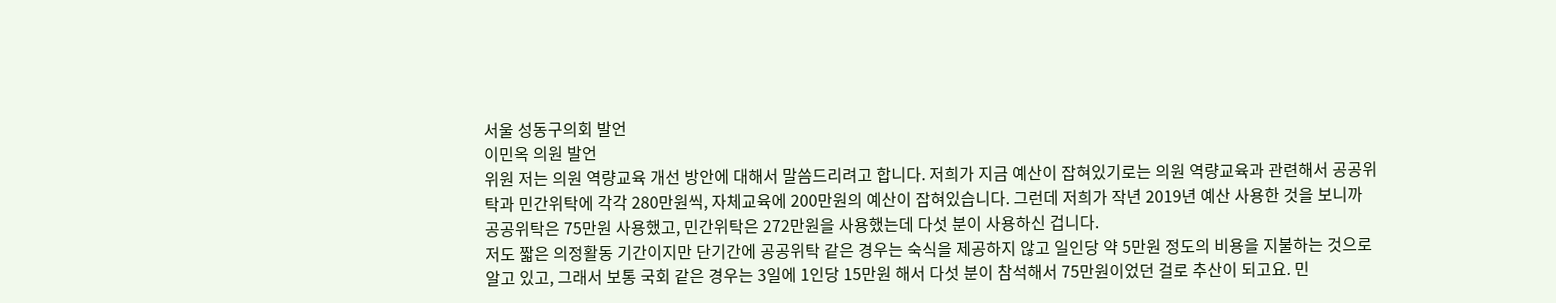서울 성동구의회 발언
이민옥 의원 발언
위원 저는 의원 역량교육 개선 방안에 대해서 말씀드리려고 합니다. 저희가 지금 예산이 잡혀있기로는 의원 역량교육과 관련해서 공공위탁과 민간위탁에 각각 280만원씩, 자체교육에 200만원의 예산이 잡혀있습니다. 그런데 저희가 작년 2019년 예산 사용한 것을 보니까 공공위탁은 75만원 사용했고, 민간위탁은 272만원을 사용했는데 다섯 분이 사용하신 겁니다.
저도 짧은 의정활동 기간이지만 단기간에 공공위탁 같은 경우는 숙식을 제공하지 않고 일인당 약 5만원 정도의 비용을 지불하는 것으로 알고 있고, 그래서 보통 국회 같은 경우는 3일에 1인당 15만원 해서 다섯 분이 참석해서 75만원이었던 걸로 추산이 되고요. 민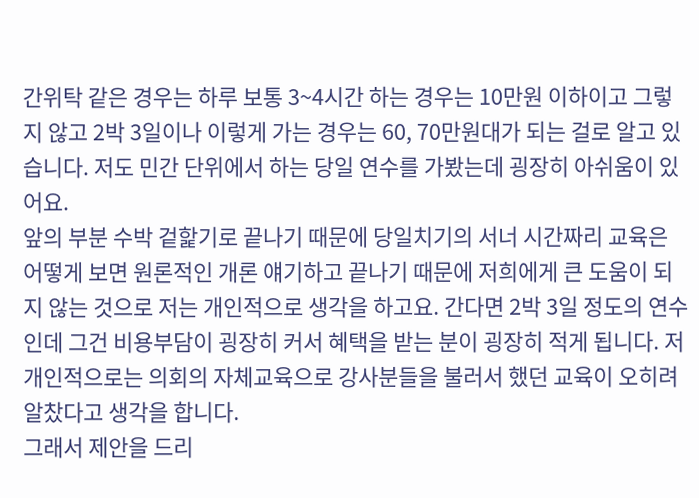간위탁 같은 경우는 하루 보통 3~4시간 하는 경우는 10만원 이하이고 그렇지 않고 2박 3일이나 이렇게 가는 경우는 60, 70만원대가 되는 걸로 알고 있습니다. 저도 민간 단위에서 하는 당일 연수를 가봤는데 굉장히 아쉬움이 있어요.
앞의 부분 수박 겉핥기로 끝나기 때문에 당일치기의 서너 시간짜리 교육은 어떻게 보면 원론적인 개론 얘기하고 끝나기 때문에 저희에게 큰 도움이 되지 않는 것으로 저는 개인적으로 생각을 하고요. 간다면 2박 3일 정도의 연수인데 그건 비용부담이 굉장히 커서 혜택을 받는 분이 굉장히 적게 됩니다. 저 개인적으로는 의회의 자체교육으로 강사분들을 불러서 했던 교육이 오히려 알찼다고 생각을 합니다.
그래서 제안을 드리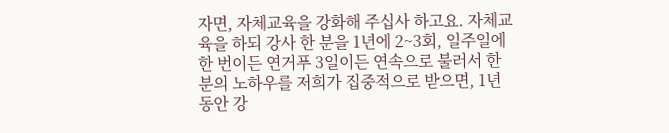자면, 자체교육을 강화해 주십사 하고요. 자체교육을 하되 강사 한 분을 1년에 2~3회, 일주일에 한 번이든 연거푸 3일이든 연속으로 불러서 한 분의 노하우를 저희가 집중적으로 받으면, 1년 동안 강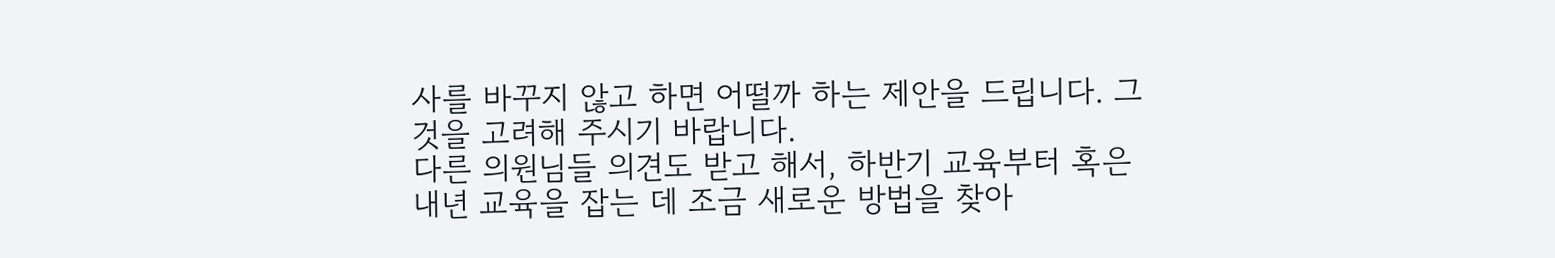사를 바꾸지 않고 하면 어떨까 하는 제안을 드립니다. 그것을 고려해 주시기 바랍니다.
다른 의원님들 의견도 받고 해서, 하반기 교육부터 혹은 내년 교육을 잡는 데 조금 새로운 방법을 찾아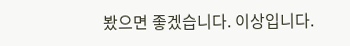봤으면 좋겠습니다. 이상입니다.